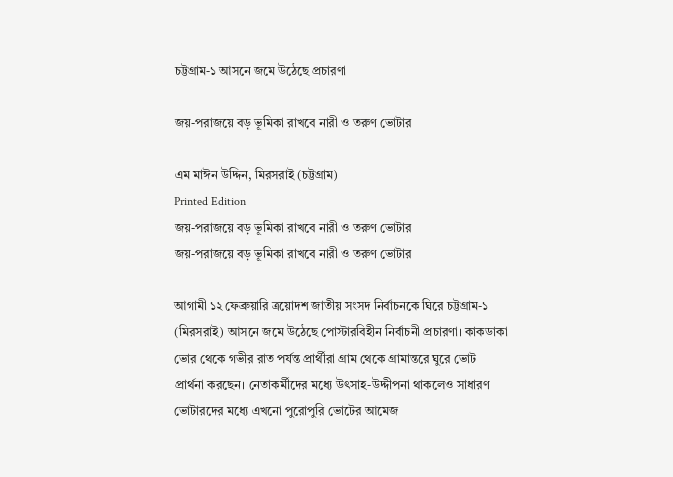চট্টগ্রাম-১ আসনে জমে উঠেছে প্রচারণা

জয়-পরাজয়ে বড় ভূমিকা রাখবে নারী ও তরুণ ভোটার

এম মাঈন উদ্দিন, মিরসরাই (চট্টগ্রাম)
Printed Edition
জয়-পরাজয়ে বড় ভূমিকা রাখবে নারী ও তরুণ ভোটার
জয়-পরাজয়ে বড় ভূমিকা রাখবে নারী ও তরুণ ভোটার

আগামী ১২ ফেব্রুয়ারি ত্রয়োদশ জাতীয় সংসদ নির্বাচনকে ঘিরে চট্টগ্রাম-১ (মিরসরাই) আসনে জমে উঠেছে পোস্টারবিহীন নির্বাচনী প্রচারণা। কাকডাকা ভোর থেকে গভীর রাত পর্যন্ত প্রার্থীরা গ্রাম থেকে গ্রামান্তরে ঘুরে ভোট প্রার্থনা করছেন। নেতাকর্মীদের মধ্যে উৎসাহ-উদ্দীপনা থাকলেও সাধারণ ভোটারদের মধ্যে এখনো পুরোপুরি ভোটের আমেজ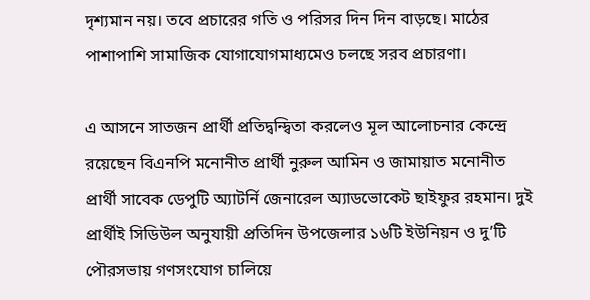দৃশ্যমান নয়। তবে প্রচারের গতি ও পরিসর দিন দিন বাড়ছে। মাঠের পাশাপাশি সামাজিক যোগাযোগমাধ্যমেও চলছে সরব প্রচারণা।

এ আসনে সাতজন প্রার্থী প্রতিদ্বন্দ্বিতা করলেও মূল আলোচনার কেন্দ্রে রয়েছেন বিএনপি মনোনীত প্রার্থী নুরুল আমিন ও জামায়াত মনোনীত প্রার্থী সাবেক ডেপুটি অ্যাটর্নি জেনারেল অ্যাডভোকেট ছাইফুর রহমান। দুই প্রার্থীই সিডিউল অনুযায়ী প্রতিদিন উপজেলার ১৬টি ইউনিয়ন ও দু’টি পৌরসভায় গণসংযোগ চালিয়ে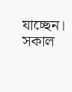যাচ্ছেন। সকাল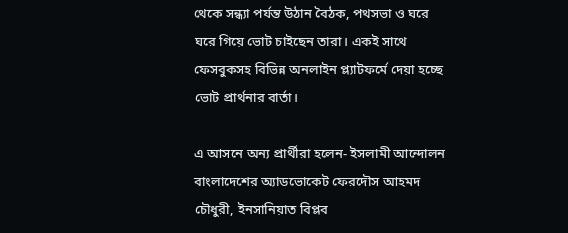থেকে সন্ধ্যা পর্যন্ত উঠান বৈঠক, পথসভা ও ঘরে ঘরে গিয়ে ভোট চাইছেন তারা। একই সাথে ফেসবুকসহ বিভিন্ন অনলাইন প্ল্যাটফর্মে দেয়া হচ্ছে ভোট প্রার্থনার বার্তা।

এ আসনে অন্য প্রার্থীরা হলেন- ইসলামী আন্দোলন বাংলাদেশের অ্যাডভোকেট ফেরদৌস আহমদ চৌধুরী, ইনসানিয়াত বিপ্লব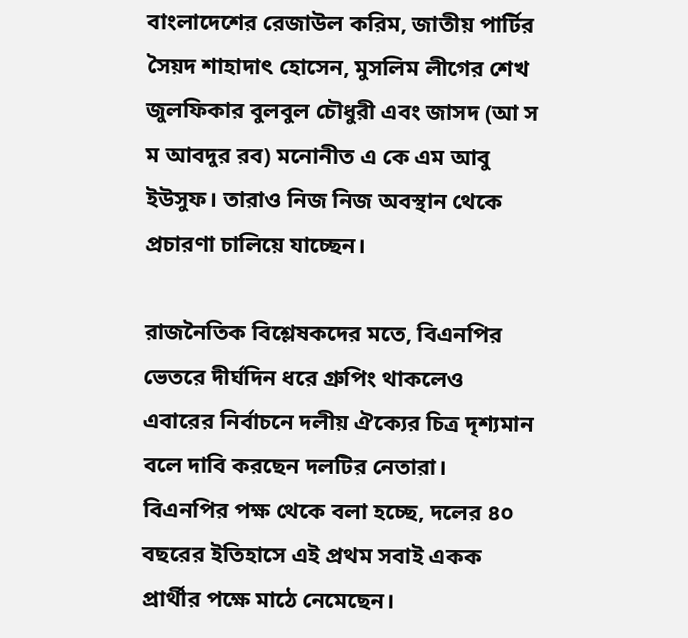বাংলাদেশের রেজাউল করিম, জাতীয় পার্টির সৈয়দ শাহাদাৎ হোসেন, মুসলিম লীগের শেখ জুলফিকার বুলবুল চৌধুরী এবং জাসদ (আ স ম আবদুর রব) মনোনীত এ কে এম আবু ইউসুফ। তারাও নিজ নিজ অবস্থান থেকে প্রচারণা চালিয়ে যাচ্ছেন।

রাজনৈতিক বিশ্লেষকদের মতে, বিএনপির ভেতরে দীর্ঘদিন ধরে গ্রুপিং থাকলেও এবারের নির্বাচনে দলীয় ঐক্যের চিত্র দৃশ্যমান বলে দাবি করছেন দলটির নেতারা। বিএনপির পক্ষ থেকে বলা হচ্ছে, দলের ৪০ বছরের ইতিহাসে এই প্রথম সবাই একক প্রার্থীর পক্ষে মাঠে নেমেছেন।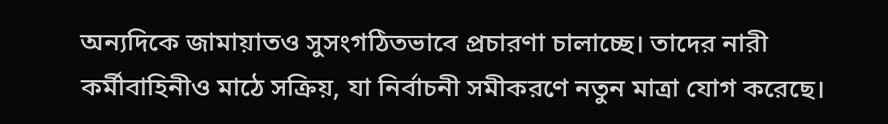অন্যদিকে জামায়াতও সুসংগঠিতভাবে প্রচারণা চালাচ্ছে। তাদের নারী কর্মীবাহিনীও মাঠে সক্রিয়, যা নির্বাচনী সমীকরণে নতুন মাত্রা যোগ করেছে।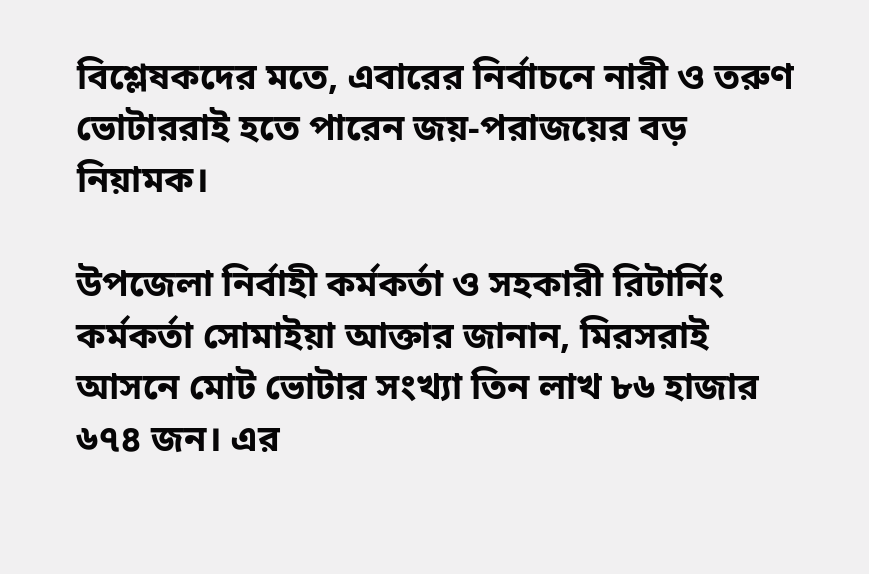বিশ্লেষকদের মতে, এবারের নির্বাচনে নারী ও তরুণ ভোটাররাই হতে পারেন জয়-পরাজয়ের বড় নিয়ামক।

উপজেলা নির্বাহী কর্মকর্তা ও সহকারী রিটার্নিং কর্মকর্তা সোমাইয়া আক্তার জানান, মিরসরাই আসনে মোট ভোটার সংখ্যা তিন লাখ ৮৬ হাজার ৬৭৪ জন। এর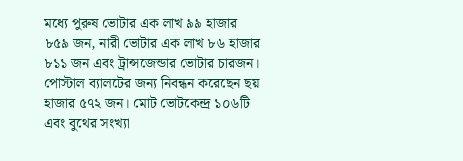মধ্যে পুরুষ ভোটার এক লাখ ৯৯ হাজার ৮৫৯ জন, নারী ভোটার এক লাখ ৮৬ হাজার ৮১১ জন এবং ট্রান্সজেন্ডার ভোটার চারজন। পোস্টাল ব্যালটের জন্য নিবন্ধন করেছেন ছয় হাজার ৫৭২ জন। মোট ভোটকেন্দ্র ১০৬টি এবং বুথের সংখ্যা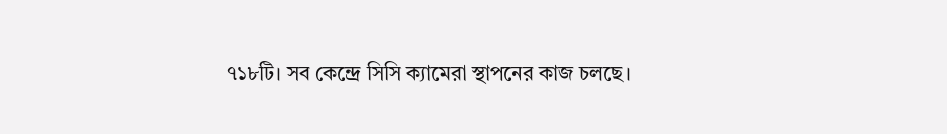৭১৮টি। সব কেন্দ্রে সিসি ক্যামেরা স্থাপনের কাজ চলছে।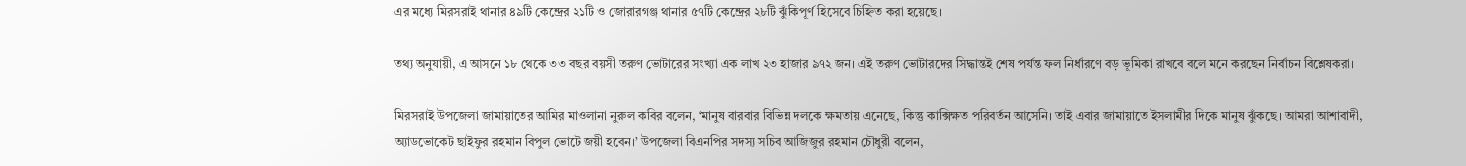এর মধ্যে মিরসরাই থানার ৪৯টি কেন্দ্রের ২১টি ও জোরারগঞ্জ থানার ৫৭টি কেন্দ্রের ২৮টি ঝুঁকিপূর্ণ হিসেবে চিহ্নিত করা হয়েছে।

তথ্য অনুযায়ী, এ আসনে ১৮ থেকে ৩৩ বছর বয়সী তরুণ ভোটারের সংখ্যা এক লাখ ২৩ হাজার ৯৭২ জন। এই তরুণ ভোটারদের সিদ্ধান্তই শেষ পর্যন্ত ফল নির্ধারণে বড় ভূমিকা রাখবে বলে মনে করছেন নির্বাচন বিশ্লেষকরা।

মিরসরাই উপজেলা জামায়াতের আমির মাওলানা নুরুল কবির বলেন, ‘মানুষ বারবার বিভিন্ন দলকে ক্ষমতায় এনেছে, কিন্তু কাক্সিক্ষত পরিবর্তন আসেনি। তাই এবার জামায়াতে ইসলামীর দিকে মানুষ ঝুঁকছে। আমরা আশাবাদী, অ্যাডভোকেট ছাইফুর রহমান বিপুল ভোটে জয়ী হবেন।’ উপজেলা বিএনপির সদস্য সচিব আজিজুর রহমান চৌধুরী বলেন,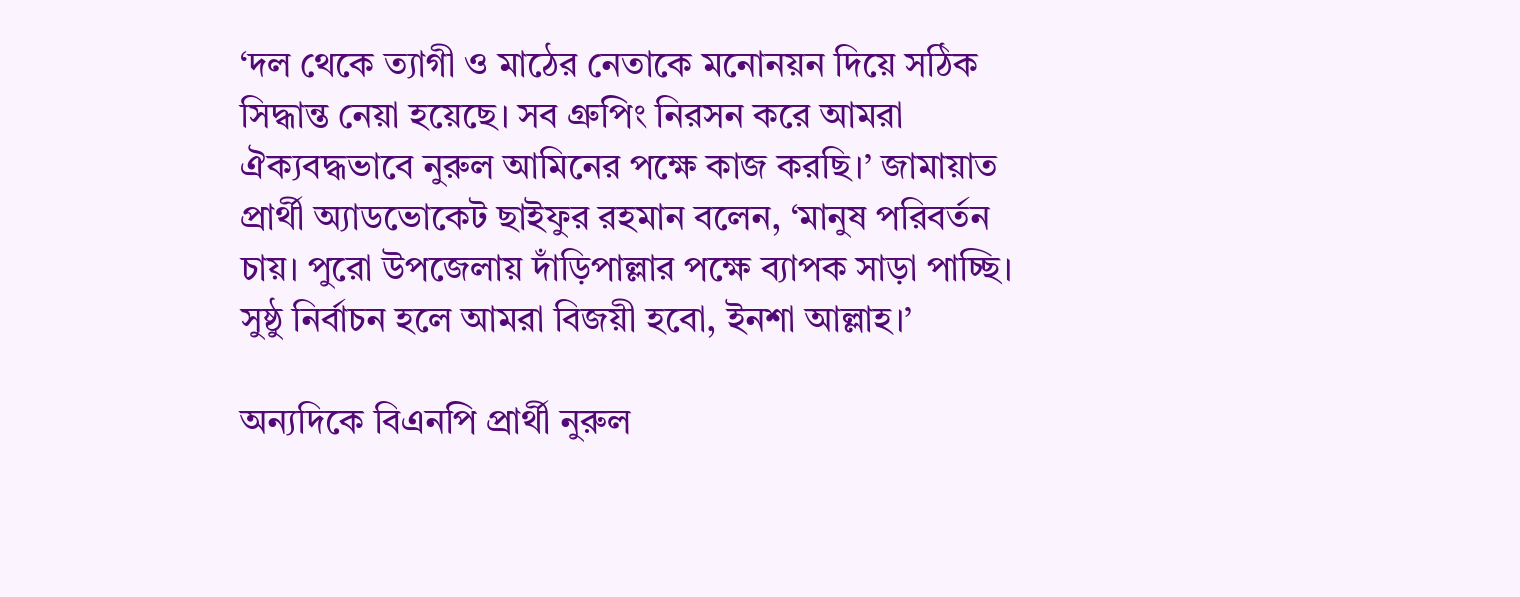‘দল থেকে ত্যাগী ও মাঠের নেতাকে মনোনয়ন দিয়ে সঠিক সিদ্ধান্ত নেয়া হয়েছে। সব গ্রুপিং নিরসন করে আমরা ঐক্যবদ্ধভাবে নুরুল আমিনের পক্ষে কাজ করছি।’ জামায়াত প্রার্থী অ্যাডভোকেট ছাইফুর রহমান বলেন, ‘মানুষ পরিবর্তন চায়। পুরো উপজেলায় দাঁড়িপাল্লার পক্ষে ব্যাপক সাড়া পাচ্ছি। সুষ্ঠু নির্বাচন হলে আমরা বিজয়ী হবো, ইনশা আল্লাহ।’

অন্যদিকে বিএনপি প্রার্থী নুরুল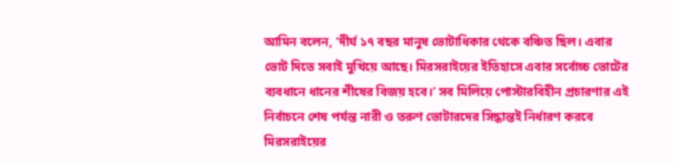আমিন বলেন, ‘দীর্ঘ ১৭ বছর মানুষ ভোটাধিকার থেকে বঞ্চিত ছিল। এবার ভোট দিতে সবাই মুখিয়ে আছে। মিরসরাইয়ের ইতিহাসে এবার সর্বোচ্চ ভোটের ব্যবধানে ধানের শীষের বিজয় হবে।’ সব মিলিয়ে পোস্টারবিহীন প্রচারণার এই নির্বাচনে শেষ পর্যন্ত নারী ও তরুণ ভোটারদের সিদ্ধান্তই নির্ধারণ করবে মিরসরাইয়ের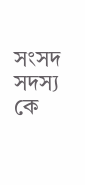সংসদ সদস্য কে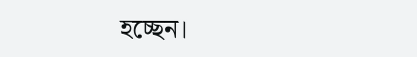হচ্ছেন।